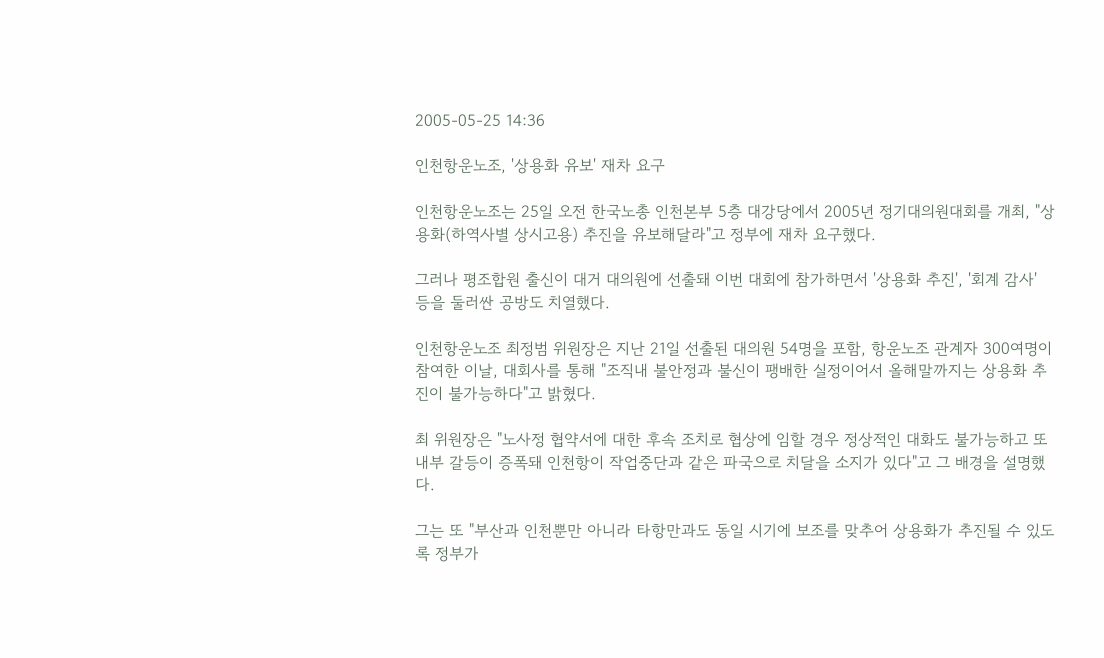2005-05-25 14:36

인천항운노조, '상용화 유보' 재차 요구

인천항운노조는 25일 오전 한국노총 인천본부 5층 대강당에서 2005년 정기대의원대회를 개최, "상용화(하역사별 상시고용) 추진을 유보해달라"고 정부에 재차 요구했다.

그러나 평조합원 출신이 대거 대의원에 선출돼 이번 대회에 참가하면서 '상용화 추진', '회계 감사' 등을 둘러싼 공방도 치열했다.

인천항운노조 최정범 위원장은 지난 21일 선출된 대의원 54명을 포함, 항운노조 관계자 300여명이 참여한 이날, 대회사를 통해 "조직내 불안정과 불신이 팽배한 실정이어서 올해말까지는 상용화 추진이 불가능하다"고 밝혔다.

최 위원장은 "노사정 협약서에 대한 후속 조치로 협상에 임할 경우 정상적인 대화도 불가능하고 또 내부 갈등이 증폭돼 인천항이 작업중단과 같은 파국으로 치달을 소지가 있다"고 그 배경을 설명했다.

그는 또 "부산과 인천뿐만 아니라 타항만과도 동일 시기에 보조를 맞추어 상용화가 추진될 수 있도록 정부가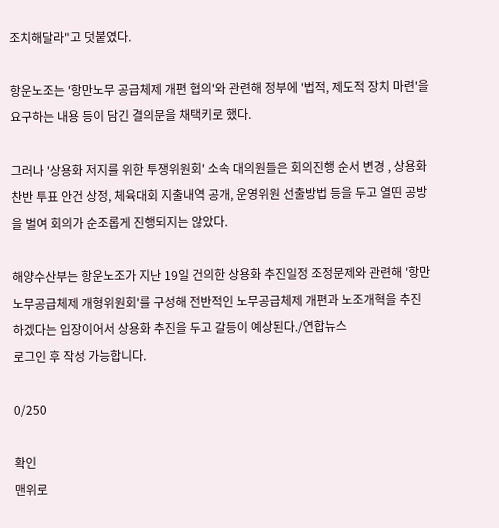조치해달라"고 덧붙였다.

항운노조는 '항만노무 공급체제 개편 협의'와 관련해 정부에 '법적, 제도적 장치 마련'을 요구하는 내용 등이 담긴 결의문을 채택키로 했다.

그러나 '상용화 저지를 위한 투쟁위원회' 소속 대의원들은 회의진행 순서 변경 , 상용화 찬반 투표 안건 상정, 체육대회 지출내역 공개, 운영위원 선출방법 등을 두고 열띤 공방을 벌여 회의가 순조롭게 진행되지는 않았다.

해양수산부는 항운노조가 지난 19일 건의한 상용화 추진일정 조정문제와 관련해 '항만노무공급체제 개형위원회'를 구성해 전반적인 노무공급체제 개편과 노조개혁을 추진하겠다는 입장이어서 상용화 추진을 두고 갈등이 예상된다./연합뉴스
로그인 후 작성 가능합니다.

0/250

확인
맨위로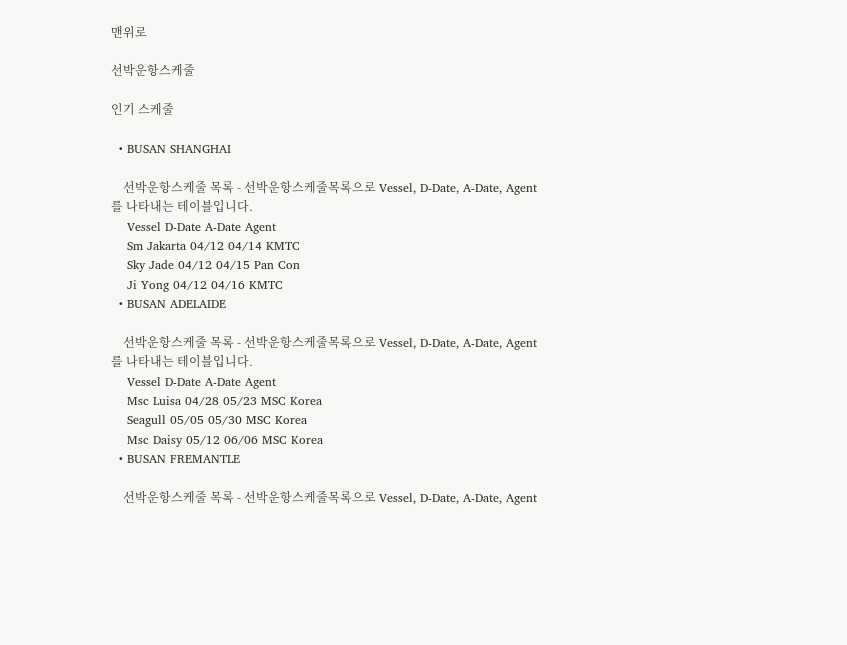맨위로

선박운항스케줄

인기 스케줄

  • BUSAN SHANGHAI

    선박운항스케줄 목록 - 선박운항스케줄목록으로 Vessel, D-Date, A-Date, Agent를 나타내는 테이블입니다.
    Vessel D-Date A-Date Agent
    Sm Jakarta 04/12 04/14 KMTC
    Sky Jade 04/12 04/15 Pan Con
    Ji Yong 04/12 04/16 KMTC
  • BUSAN ADELAIDE

    선박운항스케줄 목록 - 선박운항스케줄목록으로 Vessel, D-Date, A-Date, Agent를 나타내는 테이블입니다.
    Vessel D-Date A-Date Agent
    Msc Luisa 04/28 05/23 MSC Korea
    Seagull 05/05 05/30 MSC Korea
    Msc Daisy 05/12 06/06 MSC Korea
  • BUSAN FREMANTLE

    선박운항스케줄 목록 - 선박운항스케줄목록으로 Vessel, D-Date, A-Date, Agent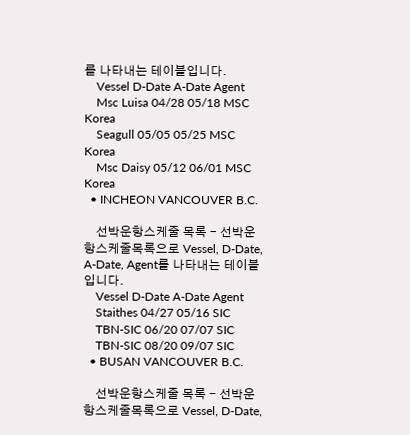를 나타내는 테이블입니다.
    Vessel D-Date A-Date Agent
    Msc Luisa 04/28 05/18 MSC Korea
    Seagull 05/05 05/25 MSC Korea
    Msc Daisy 05/12 06/01 MSC Korea
  • INCHEON VANCOUVER B.C.

    선박운항스케줄 목록 - 선박운항스케줄목록으로 Vessel, D-Date, A-Date, Agent를 나타내는 테이블입니다.
    Vessel D-Date A-Date Agent
    Staithes 04/27 05/16 SIC
    TBN-SIC 06/20 07/07 SIC
    TBN-SIC 08/20 09/07 SIC
  • BUSAN VANCOUVER B.C.

    선박운항스케줄 목록 - 선박운항스케줄목록으로 Vessel, D-Date,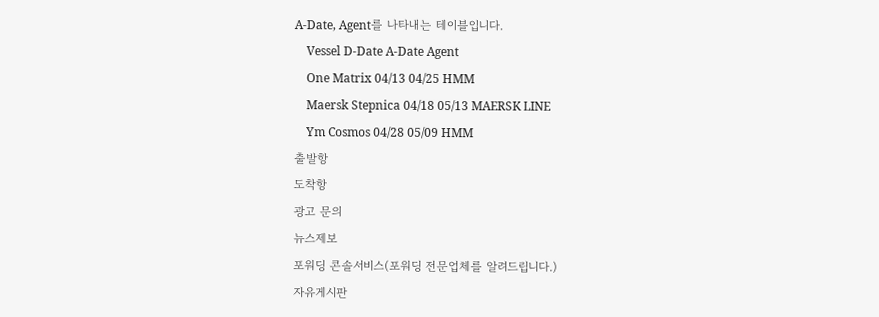A-Date, Agent를 나타내는 테이블입니다.
    Vessel D-Date A-Date Agent
    One Matrix 04/13 04/25 HMM
    Maersk Stepnica 04/18 05/13 MAERSK LINE
    Ym Cosmos 04/28 05/09 HMM
출발항
도착항
광고 문의
뉴스제보
포워딩 콘솔서비스(포워딩 전문업체를 알려드립니다.)
자유게시판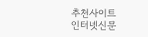추천사이트
인터넷신문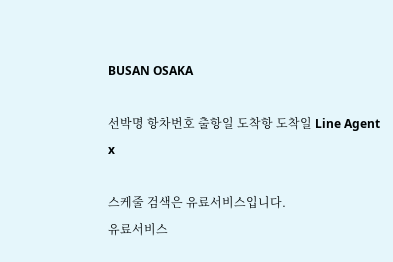BUSAN OSAKA

선박명 항차번호 출항일 도착항 도착일 Line Agent
x

스케줄 검색은 유료서비스입니다.
유료서비스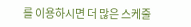를 이용하시면 더 많은 스케줄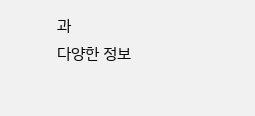과
다양한 정보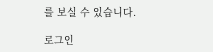를 보실 수 있습니다.

로그인